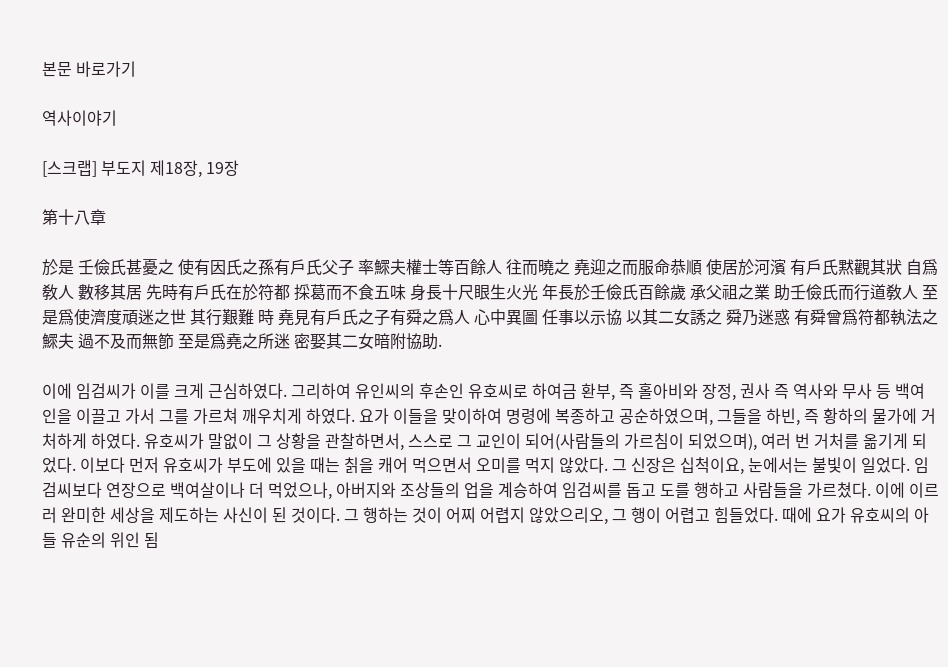본문 바로가기

역사이야기

[스크랩] 부도지 제18장, 19장

第十八章

於是 壬儉氏甚憂之 使有因氏之孫有戶氏父子 率鰥夫權士等百餘人 往而曉之 堯迎之而服命恭順 使居於河濱 有戶氏黙觀其狀 自爲敎人 數移其居 先時有戶氏在於符都 採葛而不食五味 身長十尺眼生火光 年長於壬儉氏百餘歲 承父祖之業 助壬儉氏而行道敎人 至是爲使濟度頑迷之世 其行艱難 時 堯見有戶氏之子有舜之爲人 心中異圖 任事以示協 以其二女誘之 舜乃迷惑 有舜曾爲符都執法之鰥夫 過不及而無節 至是爲堯之所迷 密娶其二女暗附協助.

이에 임검씨가 이를 크게 근심하였다. 그리하여 유인씨의 후손인 유호씨로 하여금 환부, 즉 홀아비와 장정, 권사 즉 역사와 무사 등 백여인을 이끌고 가서 그를 가르쳐 깨우치게 하였다. 요가 이들을 맞이하여 명령에 복종하고 공순하였으며, 그들을 하빈, 즉 황하의 물가에 거처하게 하였다. 유호씨가 말없이 그 상황을 관찰하면서, 스스로 그 교인이 되어(사람들의 가르침이 되었으며), 여러 번 거처를 옮기게 되었다. 이보다 먼저 유호씨가 부도에 있을 때는 칡을 캐어 먹으면서 오미를 먹지 않았다. 그 신장은 십척이요, 눈에서는 불빛이 일었다. 임검씨보다 연장으로 백여살이나 더 먹었으나, 아버지와 조상들의 업을 계승하여 임검씨를 돕고 도를 행하고 사람들을 가르쳤다. 이에 이르러 완미한 세상을 제도하는 사신이 된 것이다. 그 행하는 것이 어찌 어렵지 않았으리오, 그 행이 어렵고 힘들었다. 때에 요가 유호씨의 아들 유순의 위인 됨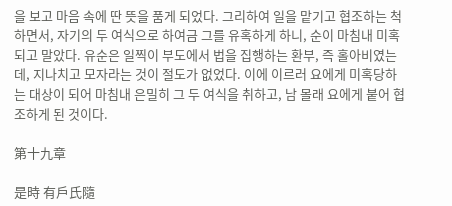을 보고 마음 속에 딴 뜻을 품게 되었다. 그리하여 일을 맡기고 협조하는 척 하면서, 자기의 두 여식으로 하여금 그를 유혹하게 하니, 순이 마침내 미혹되고 말았다. 유순은 일찍이 부도에서 법을 집행하는 환부, 즉 홀아비였는데, 지나치고 모자라는 것이 절도가 없었다. 이에 이르러 요에게 미혹당하는 대상이 되어 마침내 은밀히 그 두 여식을 취하고, 남 몰래 요에게 붙어 협조하게 된 것이다.

第十九章

是時 有戶氏隨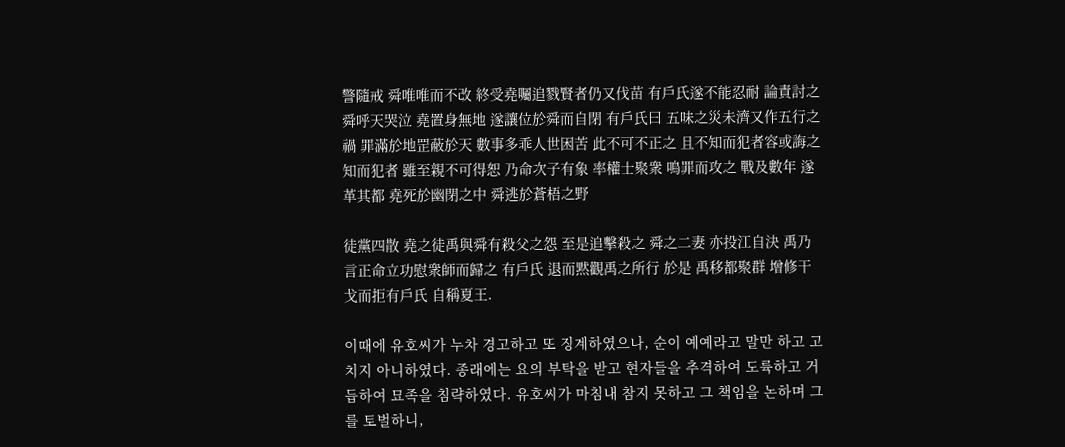警隨戒 舜唯唯而不改 終受堯囑追戮賢者仍又伐苗 有戶氏遂不能忍耐 論責討之 舜呼天哭泣 堯置身無地 遂讓位於舜而自閉 有戶氏曰 五味之災未濟又作五行之禍 罪滿於地罡蔽於天 數事多乖人世困苦 此不可不正之 且不知而犯者容或誨之 知而犯者 雖至親不可得恕 乃命次子有象 率權士聚衆 鳴罪而攻之 戰及數年 遂革其都 堯死於幽閉之中 舜逃於蒼梧之野

徒黨四散 堯之徒禹與舜有殺父之怨 至是追擊殺之 舜之二妻 亦投江自決 禹乃言正命立功慰衆師而歸之 有戶氏 退而黙觀禹之所行 於是 禹移都聚群 增修干戈而拒有戶氏 自稱夏王.

이때에 유호씨가 누차 경고하고 또 징계하였으나, 순이 예예라고 말만 하고 고치지 아니하였다. 종래에는 요의 부탁을 받고 현자들을 추격하여 도륙하고 거듭하여 묘족을 침략하였다. 유호씨가 마침내 참지 못하고 그 책임을 논하며 그를 토벌하니,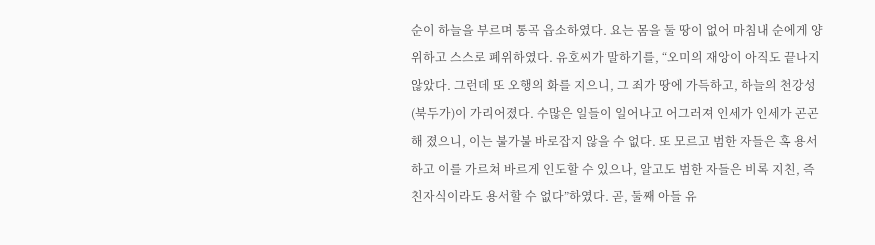순이 하늘을 부르며 통곡 읍소하였다. 요는 몸을 둘 땅이 없어 마침내 순에게 양위하고 스스로 폐위하였다. 유호씨가 말하기를, “오미의 재앙이 아직도 끝나지 않았다. 그런데 또 오행의 화를 지으니, 그 죄가 땅에 가득하고, 하늘의 천강성(북두가)이 가리어졌다. 수많은 일들이 일어나고 어그러져 인세가 인세가 곤곤해 졌으니, 이는 불가불 바로잡지 않을 수 없다. 또 모르고 범한 자들은 혹 용서하고 이를 가르쳐 바르게 인도할 수 있으나, 알고도 범한 자들은 비록 지친, 즉 친자식이라도 용서할 수 없다”하였다. 곧, 둘째 아들 유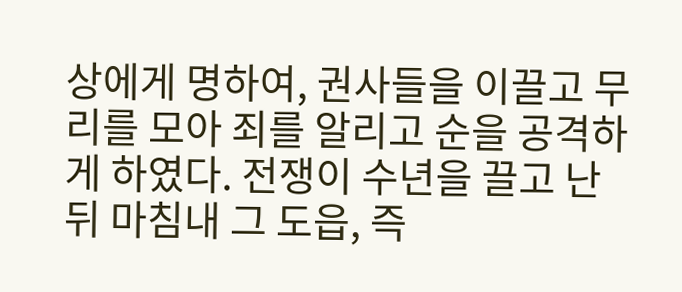상에게 명하여, 권사들을 이끌고 무리를 모아 죄를 알리고 순을 공격하게 하였다. 전쟁이 수년을 끌고 난 뒤 마침내 그 도읍, 즉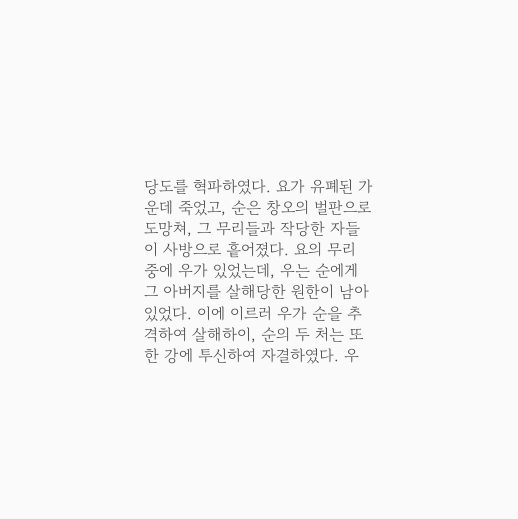당도를 혁파하였다. 요가 유폐된 가운데 죽었고, 순은 창오의 벌판으로 도망쳐, 그 무리들과 작당한 자들이 사방으로 흩어졌다. 요의 무리 중에 우가 있었는데, 우는 순에게 그 아버지를 살해당한 원한이 남아 있었다. 이에 이르러 우가 순을 추격하여 살해하이, 순의 두 처는 또한 강에 투신하여 자결하였다. 우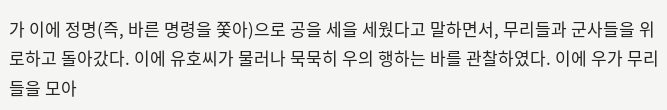가 이에 정명(즉, 바른 명령을 쫓아)으로 공을 세을 세웠다고 말하면서, 무리들과 군사들을 위로하고 돌아갔다. 이에 유호씨가 물러나 묵묵히 우의 행하는 바를 관찰하였다. 이에 우가 무리들을 모아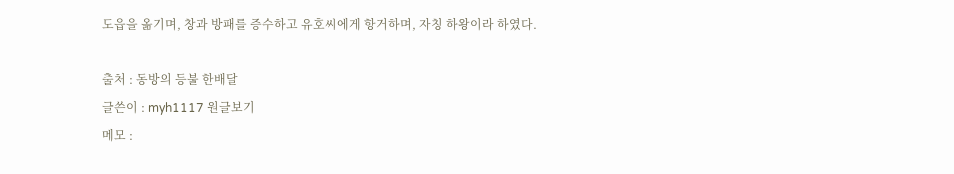도읍을 옮기며, 창과 방패를 증수하고 유호씨에게 항거하며, 자칭 하왕이라 하였다.

출처 : 동방의 등불 한배달
글쓴이 : myh1117 원글보기
메모 :